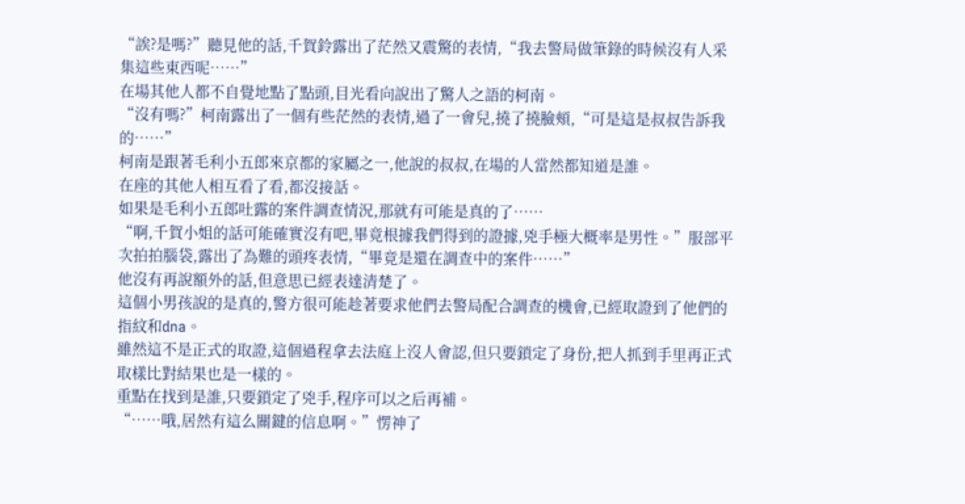“誒?是嗎?”聽見他的話,千賀鈴露出了茫然又震驚的表情,“我去警局做筆錄的時候沒有人采集這些東西呢……”
在場其他人都不自覺地點了點頭,目光看向說出了驚人之語的柯南。
“沒有嗎?”柯南露出了一個有些茫然的表情,過了一會兒,撓了撓臉頰,“可是這是叔叔告訴我的……”
柯南是跟著毛利小五郎來京都的家屬之一,他說的叔叔,在場的人當然都知道是誰。
在座的其他人相互看了看,都沒接話。
如果是毛利小五郎吐露的案件調查情況,那就有可能是真的了……
“啊,千賀小姐的話可能確實沒有吧,畢竟根據我們得到的證據,兇手極大概率是男性。”服部平次拍拍腦袋,露出了為難的頭疼表情,“畢竟是還在調查中的案件……”
他沒有再說額外的話,但意思已經表達清楚了。
這個小男孩說的是真的,警方很可能趁著要求他們去警局配合調查的機會,已經取證到了他們的指紋和dna。
雖然這不是正式的取證,這個過程拿去法庭上沒人會認,但只要鎖定了身份,把人抓到手里再正式取樣比對結果也是一樣的。
重點在找到是誰,只要鎖定了兇手,程序可以之后再補。
“……哦,居然有這么關鍵的信息啊。”愣神了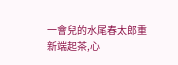一會兒的水尾春太郎重新端起茶,心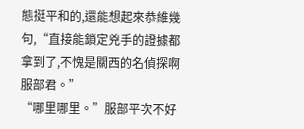態挺平和的,還能想起來恭維幾句,“直接能鎖定兇手的證據都拿到了,不愧是關西的名偵探啊服部君。”
“哪里哪里。”服部平次不好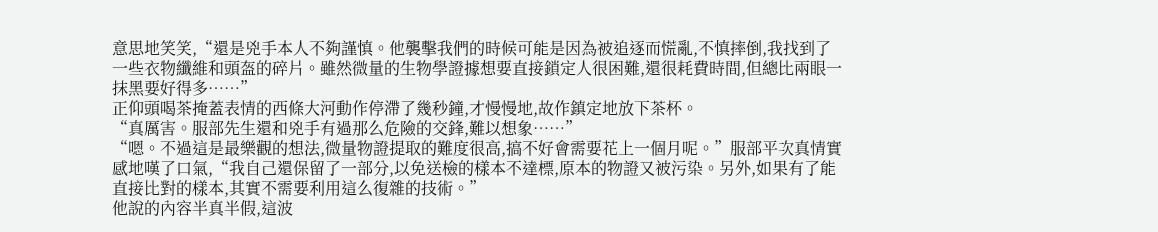意思地笑笑,“還是兇手本人不夠謹慎。他襲擊我們的時候可能是因為被追逐而慌亂,不慎摔倒,我找到了一些衣物纖維和頭盔的碎片。雖然微量的生物學證據想要直接鎖定人很困難,還很耗費時間,但總比兩眼一抹黑要好得多……”
正仰頭喝茶掩蓋表情的西條大河動作停滯了幾秒鐘,才慢慢地,故作鎮定地放下茶杯。
“真厲害。服部先生還和兇手有過那么危險的交鋒,難以想象……”
“嗯。不過這是最樂觀的想法,微量物證提取的難度很高,搞不好會需要花上一個月呢。”服部平次真情實感地嘆了口氣,“我自己還保留了一部分,以免送檢的樣本不達標,原本的物證又被污染。另外,如果有了能直接比對的樣本,其實不需要利用這么復雜的技術。”
他說的內容半真半假,這波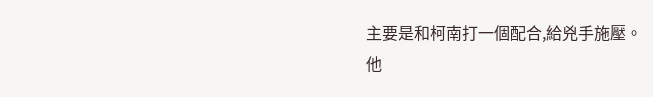主要是和柯南打一個配合,給兇手施壓。
他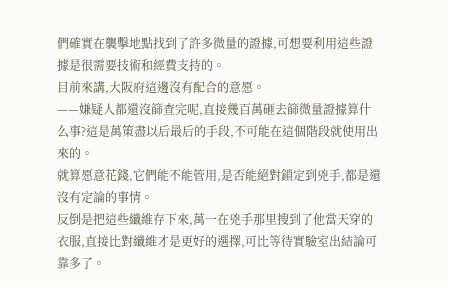們確實在襲擊地點找到了許多微量的證據,可想要利用這些證據是很需要技術和經費支持的。
目前來講,大阪府這邊沒有配合的意愿。
——嫌疑人都還沒篩查完呢,直接幾百萬砸去篩微量證據算什么事?這是萬策盡以后最后的手段,不可能在這個階段就使用出來的。
就算愿意花錢,它們能不能管用,是否能絕對鎖定到兇手,都是還沒有定論的事情。
反倒是把這些纖維存下來,萬一在兇手那里搜到了他當天穿的衣服,直接比對纖維才是更好的選擇,可比等待實驗室出結論可靠多了。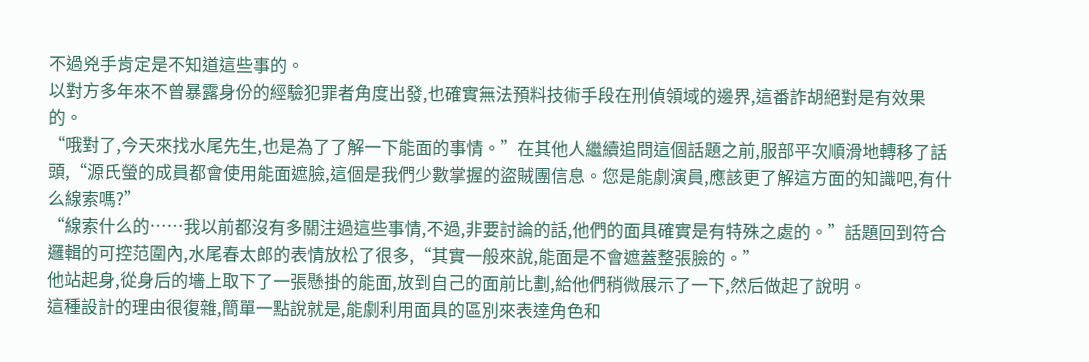不過兇手肯定是不知道這些事的。
以對方多年來不曾暴露身份的經驗犯罪者角度出發,也確實無法預料技術手段在刑偵領域的邊界,這番詐胡絕對是有效果的。
“哦對了,今天來找水尾先生,也是為了了解一下能面的事情。”在其他人繼續追問這個話題之前,服部平次順滑地轉移了話頭,“源氏螢的成員都會使用能面遮臉,這個是我們少數掌握的盜賊團信息。您是能劇演員,應該更了解這方面的知識吧,有什么線索嗎?”
“線索什么的……我以前都沒有多關注過這些事情,不過,非要討論的話,他們的面具確實是有特殊之處的。”話題回到符合邏輯的可控范圍內,水尾春太郎的表情放松了很多,“其實一般來說,能面是不會遮蓋整張臉的。”
他站起身,從身后的墻上取下了一張懸掛的能面,放到自己的面前比劃,給他們稍微展示了一下,然后做起了說明。
這種設計的理由很復雜,簡單一點說就是,能劇利用面具的區別來表達角色和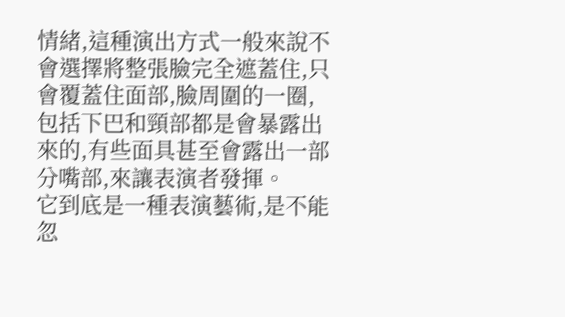情緒,這種演出方式一般來說不會選擇將整張臉完全遮蓋住,只會覆蓋住面部,臉周圍的一圈,包括下巴和頸部都是會暴露出來的,有些面具甚至會露出一部分嘴部,來讓表演者發揮。
它到底是一種表演藝術,是不能忽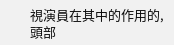視演員在其中的作用的,頭部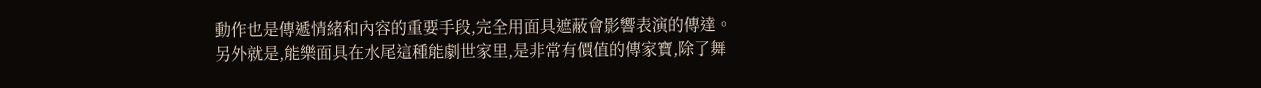動作也是傳遞情緒和內容的重要手段,完全用面具遮蔽會影響表演的傳達。
另外就是,能樂面具在水尾這種能劇世家里,是非常有價值的傳家寶,除了舞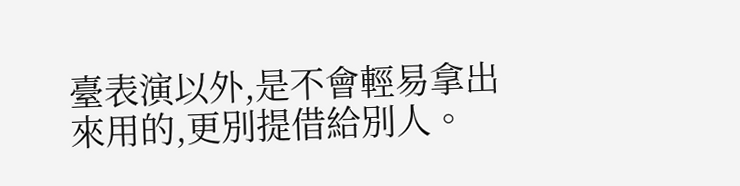臺表演以外,是不會輕易拿出來用的,更別提借給別人。